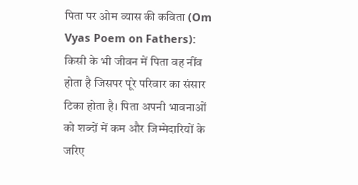पिता पर ओम व्यास की कविता (Om Vyas Poem on Fathers): किसी के भी जीवन में पिता वह नींव होता है जिसपर पूरे परिवार का संसार टिका होता है। पिता अपनी भावनाओं को शब्दों में कम और जिम्मेदारियों के जरिए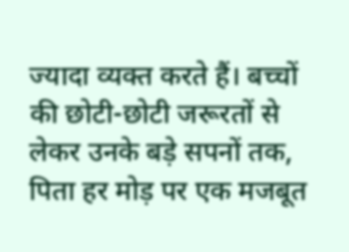ज्यादा व्यक्त करते हैं। बच्चों की छोटी-छोटी जरूरतों से लेकर उनके बड़े सपनों तक, पिता हर मोड़ पर एक मजबूत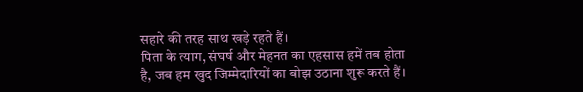सहारे की तरह साथ खड़े रहते हैं।
पिता के त्याग, संघर्ष और मेहनत का एहसास हमें तब होता है, जब हम खुद जिम्मेदारियों का बोझ उठाना शुरू करते हैं।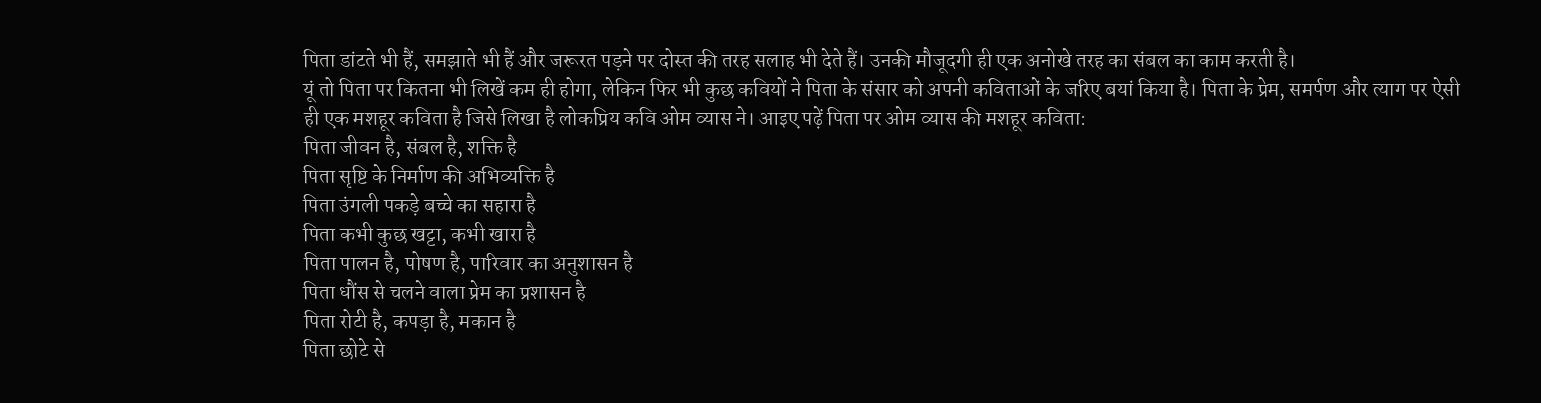पिता डांटते भी हैं, समझाते भी हैं और जरूरत पड़ने पर दोस्त की तरह सलाह भी देते हैं। उनकी मौजूदगी ही एक अनोखे तरह का संबल का काम करती है।
यूं तो पिता पर कितना भी लिखें कम ही होगा, लेकिन फिर भी कुछ कवियों ने पिता के संसार को अपनी कविताओं के जरिए बयां किया है। पिता के प्रेम, समर्पण और त्याग पर ऐसी ही एक मशहूर कविता है जिसे लिखा है लोकप्रिय कवि ओम व्यास ने। आइए पढ़ें पिता पर ओम व्यास की मशहूर कविता:
पिता जीवन है, संबल है, शक्ति है
पिता सृष्टि के निर्माण की अभिव्यक्ति है
पिता उंगली पकड़े बच्चे का सहारा है
पिता कभी कुछ खट्टा, कभी खारा है
पिता पालन है, पोषण है, पारिवार का अनुशासन है
पिता धौंस से चलने वाला प्रेम का प्रशासन है
पिता रोटी है, कपड़ा है, मकान है
पिता छोटे से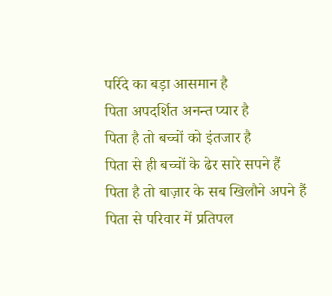परिंदे का बड़ा आसमान है
पिता अपदर्शित अनन्त प्यार है
पिता है तो बच्चों को इंतजार है
पिता से ही बच्चों के ढेर सारे सपने हैं
पिता है तो बाज़ार के सब खिलौने अपने हैं
पिता से परिवार में प्रतिपल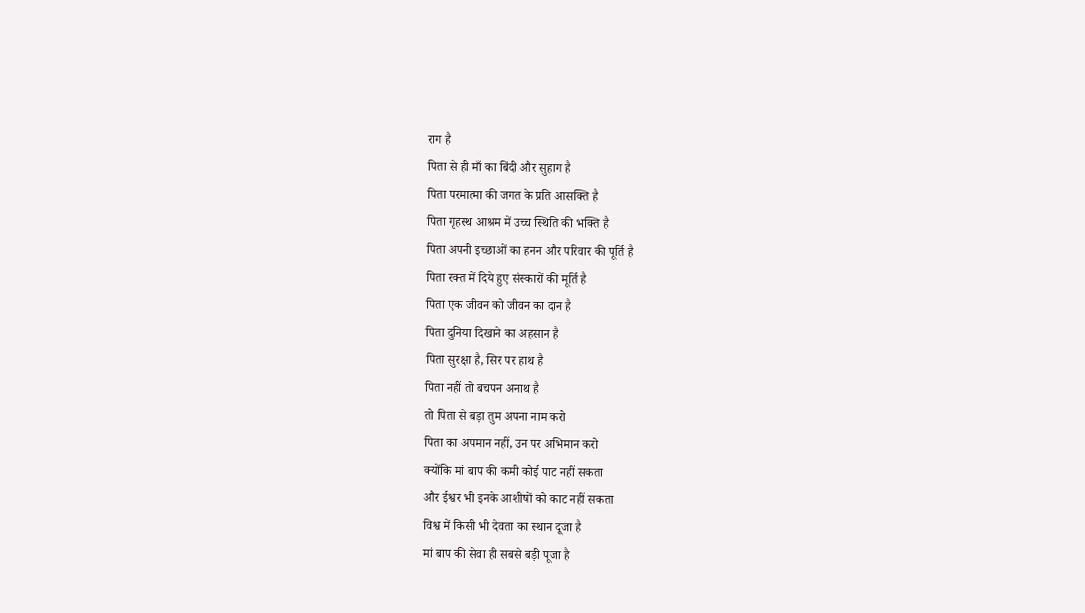राग है
पिता से ही माँ का बिंदी और सुहाग है
पिता परमात्मा की जगत के प्रति आसक्ति है
पिता गृहस्थ आश्रम में उच्च स्थिति की भक्ति है
पिता अपनी इच्छाओं का हनन और परिवार की पूर्ति है
पिता रक्त में दिये हुए संस्कारों की मूर्ति है
पिता एक जीवन को जीवन का दान है
पिता दुनिया दिखाने का अहसान है
पिता सुरक्षा है, सिर पर हाथ है
पिता नहीं तो बचपन अनाथ है
तो पिता से बड़ा तुम अपना नाम करो
पिता का अपमान नहीं, उन पर अभिमान करो
क्योंकि मां बाप की कमी कोई पाट नहीं सकता
और ईश्वर भी इनके आशीषों को काट नहीं सकता
विश्व में किसी भी देवता का स्थान दूजा है
मां बाप की सेवा ही सबसे बड़ी पूजा है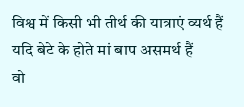विश्व में किसी भी तीर्थ की यात्राएं व्यर्थ हैं
यदि बेटे के होते मां बाप असमर्थ हैं
वो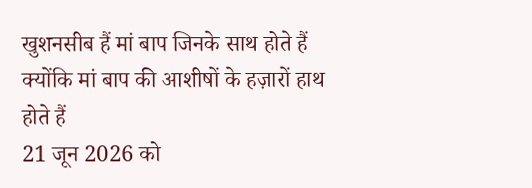खुशनसीब हैं मां बाप जिनके साथ होते हैं
क्योंकि मां बाप की आशीषों के हज़ारों हाथ होते हैं
21 जून 2026 को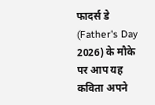फादर्स डे (Father's Day 2026) के मौके पर आप यह कविता अपने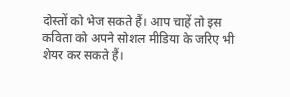दोस्तों को भेज सकते हैं। आप चाहें तो इस कविता को अपने सोशल मीडिया के जरिए भी शेयर कर सकते हैं।